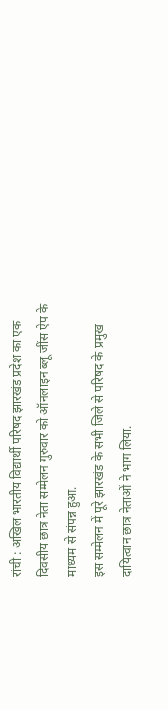रांची : अखिल भारतीय विद्यार्थी परिषद झारखंड प्रदेश का एक दिवसीय छात्र नेता सम्मेलन गुरुवार को ऑनलाइन ब्लू जींस ऐप के माध्यम से संपन्न हुआ.
इस सम्मेलन में पूरे झारखंड के सभी जिले से परिषद के प्रमुख दायित्वान छात्र नेताओं ने भाग लिया.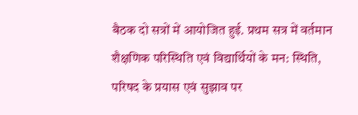बैठक दो सत्रों में आयोजित हुई. प्रथम सत्र में वर्तमान शैक्षणिक परिस्थिति एवं विद्यार्थियों के मन: स्थिति, परिषद के प्रयास एवं सुझाव पर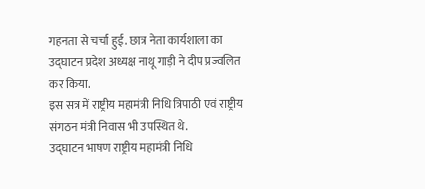गहनता से चर्चा हुई. छात्र नेता कार्यशाला का उद्घाटन प्रदेश अध्यक्ष नाथू गाड़ी ने दीप प्रज्वलित कर किया.
इस सत्र में राष्ट्रीय महामंत्री निधि त्रिपाठी एवं राष्ट्रीय संगठन मंत्री निवास भी उपस्थित थे.
उद्घाटन भाषण राष्ट्रीय महामंत्री निधि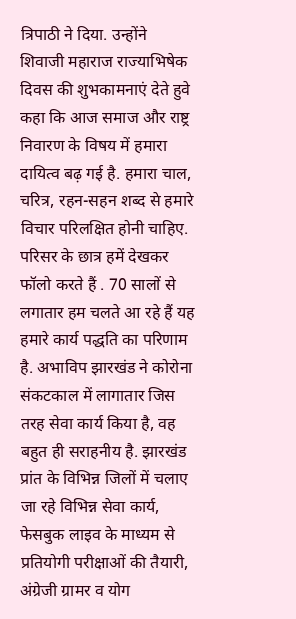त्रिपाठी ने दिया. उन्होंने शिवाजी महाराज राज्याभिषेक दिवस की शुभकामनाएं देते हुवे कहा कि आज समाज और राष्ट्र निवारण के विषय में हमारा दायित्व बढ़ गई है. हमारा चाल, चरित्र, रहन-सहन शब्द से हमारे विचार परिलक्षित होनी चाहिए. परिसर के छात्र हमें देखकर फॉलो करते हैं . 70 सालों से लगातार हम चलते आ रहे हैं यह हमारे कार्य पद्धति का परिणाम है. अभाविप झारखंड ने कोरोना संकटकाल में लागातार जिस तरह सेवा कार्य किया है, वह बहुत ही सराहनीय है. झारखंड प्रांत के विभिन्न जिलों में चलाए जा रहे विभिन्न सेवा कार्य, फेसबुक लाइव के माध्यम से प्रतियोगी परीक्षाओं की तैयारी, अंग्रेजी ग्रामर व योग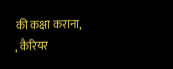की कक्षा कराना, , कैरियर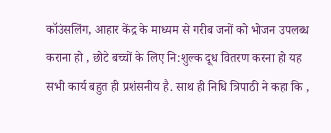कॉउंसलिंग, आहार केंद्र के माध्यम से गरीब जनों को भोजन उपलब्ध कराना हो , छोटे बच्चों के लिए नि:शुल्क दूध वितरण करना हो यह सभी कार्य बहुत ही प्रशंसनीय है. साथ ही निधि त्रिपाठी ने कहा कि ,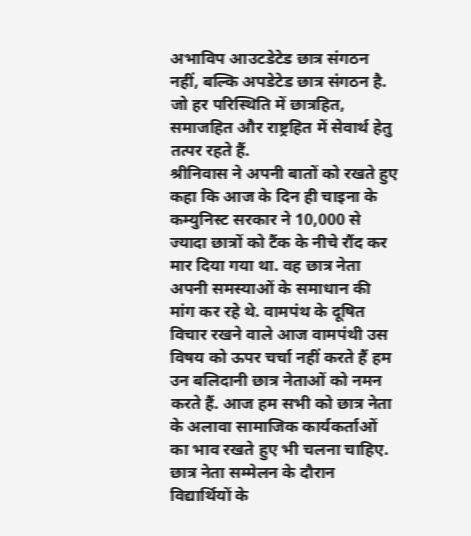अभाविप आउटडेटेड छात्र संगठन नहीं, बल्कि अपडेटेड छात्र संगठन है. जो हर परिस्थिति में छात्रहित, समाजहित और राष्ट्रहित में सेवार्थ हेतु तत्पर रहते हैं.
श्रीनिवास ने अपनी बातों को रखते हुए कहा कि आज के दिन ही चाइना के कम्युनिस्ट सरकार ने 10,000 से ज्यादा छात्रों को टैंक के नीचे रौंद कर मार दिया गया था. वह छात्र नेता अपनी समस्याओं के समाधान की मांग कर रहे थे. वामपंथ के दूषित विचार रखने वाले आज वामपंथी उस विषय को ऊपर चर्चा नहीं करते हैं हम उन बलिदानी छात्र नेताओं को नमन करते हैं. आज हम सभी को छात्र नेता के अलावा सामाजिक कार्यकर्ताओं का भाव रखते हुए भी चलना चाहिए.
छात्र नेता सम्मेलन के दौरान विद्यार्थियों के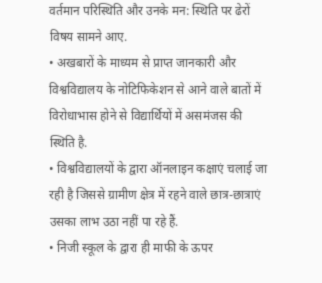वर्तमान परिस्थिति और उनके मन: स्थिति पर ढेरों विषय सामने आए.
• अखबारों के माध्यम से प्राप्त जानकारी और विश्वविद्यालय के नोटिफिकेशन से आने वाले बातों में विरोधाभास होने से विद्यार्थियों में असमंजस की स्थिति है.
• विश्वविद्यालयों के द्वारा ऑनलाइन कक्षाएं चलाई जा रही है जिससे ग्रामीण क्षेत्र में रहने वाले छात्र-छात्राएं उसका लाभ उठा नहीं पा रहे हैं.
• निजी स्कूल के द्वारा ही माफी के ऊपर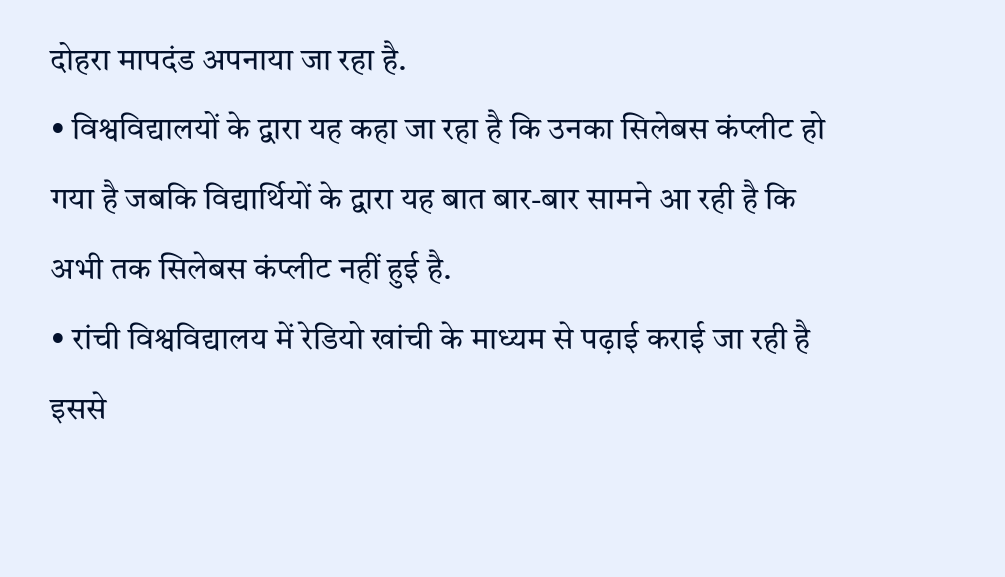दोहरा मापदंड अपनाया जा रहा है.
• विश्वविद्यालयों के द्वारा यह कहा जा रहा है कि उनका सिलेबस कंप्लीट हो गया है जबकि विद्यार्थियों के द्वारा यह बात बार-बार सामने आ रही है कि अभी तक सिलेबस कंप्लीट नहीं हुई है.
• रांची विश्वविद्यालय में रेडियो खांची के माध्यम से पढ़ाई कराई जा रही है इससे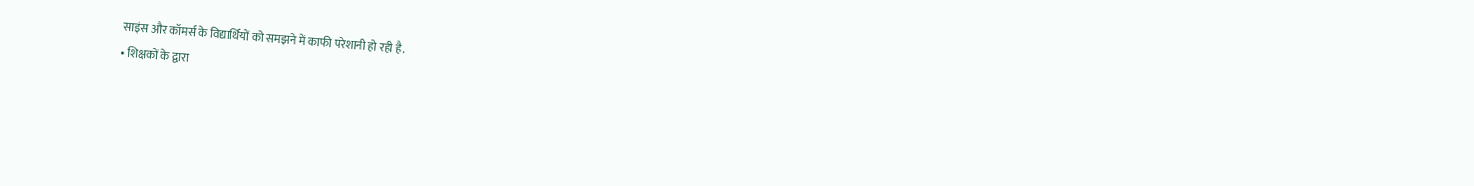साइंस और कॉमर्स के विद्यार्थियों को समझने में काफी परेशानी हो रही है.
• शिक्षकों के द्वारा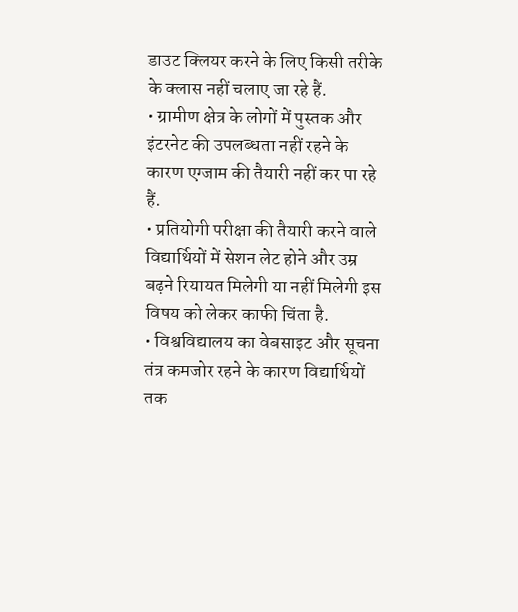डाउट क्लियर करने के लिए किसी तरीके के क्लास नहीं चलाए जा रहे हैं.
• ग्रामीण क्षेत्र के लोगों में पुस्तक और इंटरनेट की उपलब्धता नहीं रहने के कारण एग्जाम की तैयारी नहीं कर पा रहे हैं.
• प्रतियोगी परीक्षा की तैयारी करने वाले विद्यार्थियों में सेशन लेट होने और उम्र बढ़ने रियायत मिलेगी या नहीं मिलेगी इस विषय को लेकर काफी चिंता है.
• विश्वविद्यालय का वेबसाइट और सूचना तंत्र कमजोर रहने के कारण विद्यार्थियों तक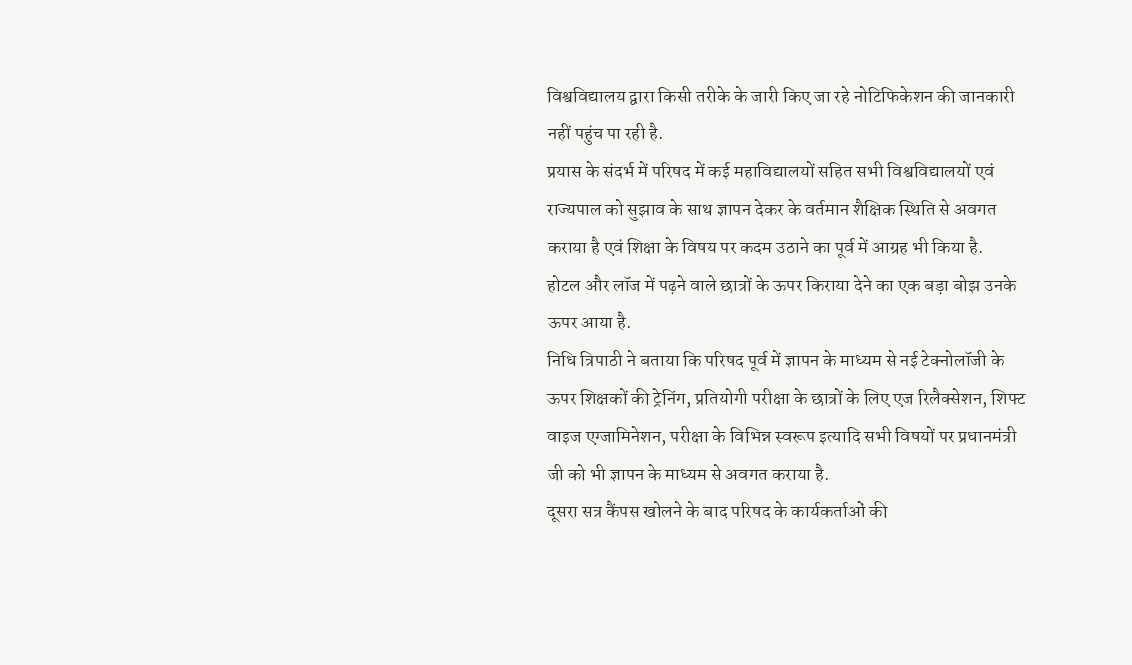विश्वविद्यालय द्वारा किसी तरीके के जारी किए जा रहे नोटिफिकेशन की जानकारी नहीं पहुंच पा रही है.
प्रयास के संदर्भ में परिषद में कई महाविद्यालयों सहित सभी विश्वविद्यालयों एवं राज्यपाल को सुझाव के साथ ज्ञापन देकर के वर्तमान शैक्षिक स्थिति से अवगत कराया है एवं शिक्षा के विषय पर कदम उठाने का पूर्व में आग्रह भी किया है.
होटल और लॉज में पढ़ने वाले छात्रों के ऊपर किराया देने का एक बड़ा बोझ उनके ऊपर आया है.
निधि त्रिपाठी ने बताया कि परिषद पूर्व में ज्ञापन के माध्यम से नई टेक्नोलॉजी के ऊपर शिक्षकों की ट्रेनिंग, प्रतियोगी परीक्षा के छात्रों के लिए एज रिलैक्सेशन, शिफ्ट वाइज एग्जामिनेशन, परीक्षा के विभिन्न स्वरूप इत्यादि सभी विषयों पर प्रधानमंत्री जी को भी ज्ञापन के माध्यम से अवगत कराया है.
दूसरा सत्र कैंपस खोलने के बाद परिषद के कार्यकर्ताओं की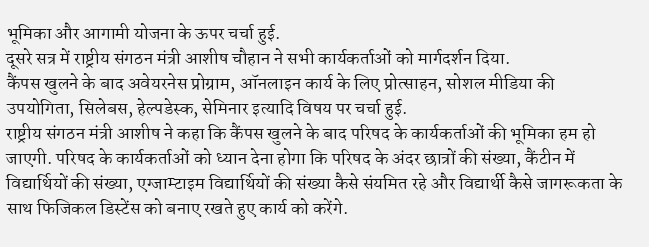भूमिका और आगामी योजना के ऊपर चर्चा हुई.
दूसरे सत्र में राष्ट्रीय संगठन मंत्री आशीष चौहान ने सभी कार्यकर्ताओं को मार्गदर्शन दिया.
कैंपस खुलने के बाद अवेयरनेस प्रोग्राम, ऑनलाइन कार्य के लिए प्रोत्साहन, सोशल मीडिया की उपयोगिता, सिलेबस, हेल्पडेस्क, सेमिनार इत्यादि विषय पर चर्चा हुई.
राष्ट्रीय संगठन मंत्री आशीष ने कहा कि कैंपस खुलने के बाद परिषद के कार्यकर्ताओं की भूमिका हम हो जाएगी. परिषद के कार्यकर्ताओं को ध्यान देना होगा कि परिषद के अंदर छात्रों की संख्या, कैंटीन में विद्यार्थियों की संख्या, एग्जाम्टाइम विद्यार्थियों की संख्या कैसे संयमित रहे और विद्यार्थी कैसे जागरूकता के साथ फिजिकल डिस्टेंस को बनाए रखते हुए कार्य को करेंगे.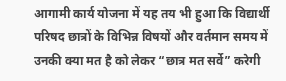आगामी कार्य योजना में यह तय भी हुआ कि विद्यार्थी परिषद छात्रों के विभिन्न विषयों और वर्तमान समय में उनकी क्या मत है को लेकर “छात्र मत सर्वे” करेगी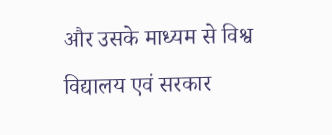और उसके माध्यम से विश्व विद्यालय एवं सरकार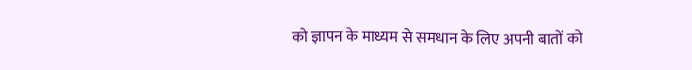को ज्ञापन के माध्यम से समधान के लिए अपनी बातों को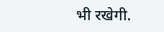भी रखेगी.